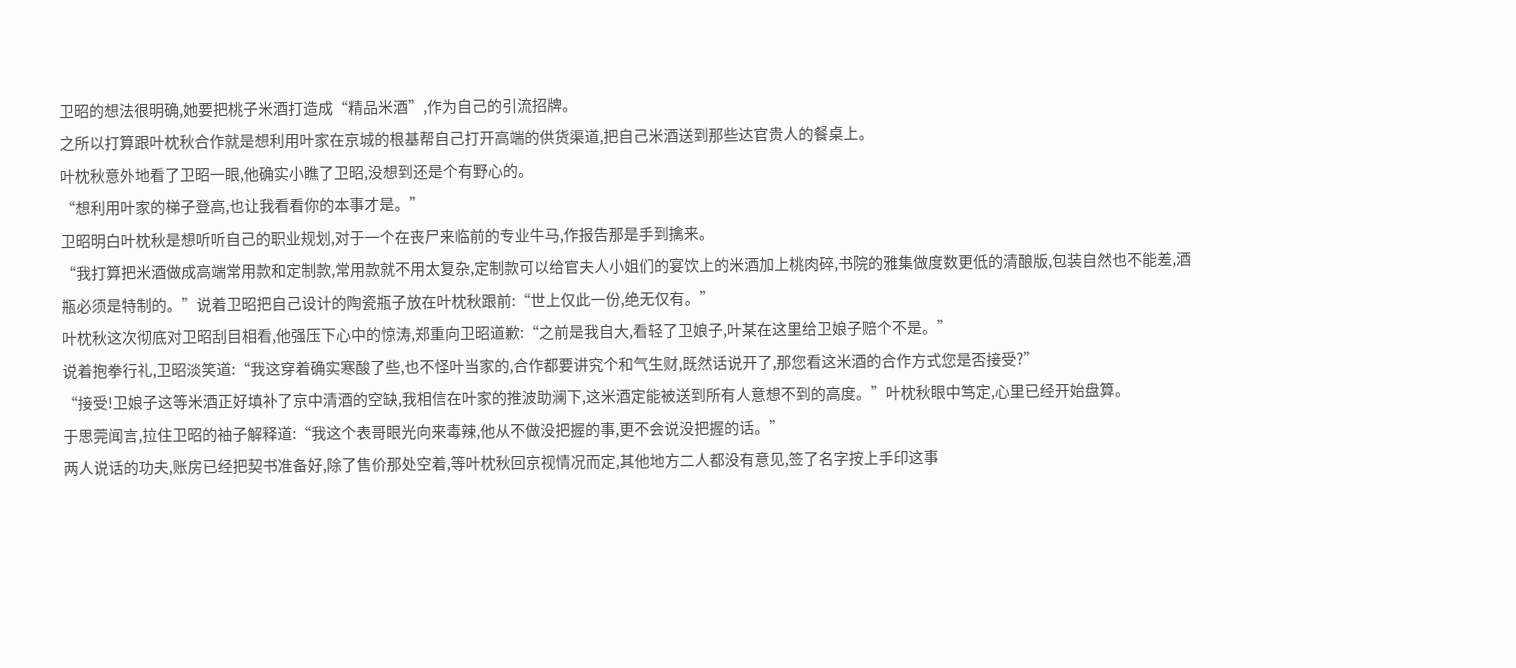卫昭的想法很明确,她要把桃子米酒打造成“精品米酒”,作为自己的引流招牌。
之所以打算跟叶枕秋合作就是想利用叶家在京城的根基帮自己打开高端的供货渠道,把自己米酒送到那些达官贵人的餐桌上。
叶枕秋意外地看了卫昭一眼,他确实小瞧了卫昭,没想到还是个有野心的。
“想利用叶家的梯子登高,也让我看看你的本事才是。”
卫昭明白叶枕秋是想听听自己的职业规划,对于一个在丧尸来临前的专业牛马,作报告那是手到擒来。
“我打算把米酒做成高端常用款和定制款,常用款就不用太复杂,定制款可以给官夫人小姐们的宴饮上的米酒加上桃肉碎,书院的雅集做度数更低的清酿版,包装自然也不能差,酒瓶必须是特制的。”说着卫昭把自己设计的陶瓷瓶子放在叶枕秋跟前:“世上仅此一份,绝无仅有。”
叶枕秋这次彻底对卫昭刮目相看,他强压下心中的惊涛,郑重向卫昭道歉:“之前是我自大,看轻了卫娘子,叶某在这里给卫娘子赔个不是。”
说着抱拳行礼,卫昭淡笑道:“我这穿着确实寒酸了些,也不怪叶当家的,合作都要讲究个和气生财,既然话说开了,那您看这米酒的合作方式您是否接受?”
“接受!卫娘子这等米酒正好填补了京中清酒的空缺,我相信在叶家的推波助澜下,这米酒定能被送到所有人意想不到的高度。”叶枕秋眼中笃定,心里已经开始盘算。
于思莞闻言,拉住卫昭的袖子解释道:“我这个表哥眼光向来毒辣,他从不做没把握的事,更不会说没把握的话。”
两人说话的功夫,账房已经把契书准备好,除了售价那处空着,等叶枕秋回京视情况而定,其他地方二人都没有意见,签了名字按上手印这事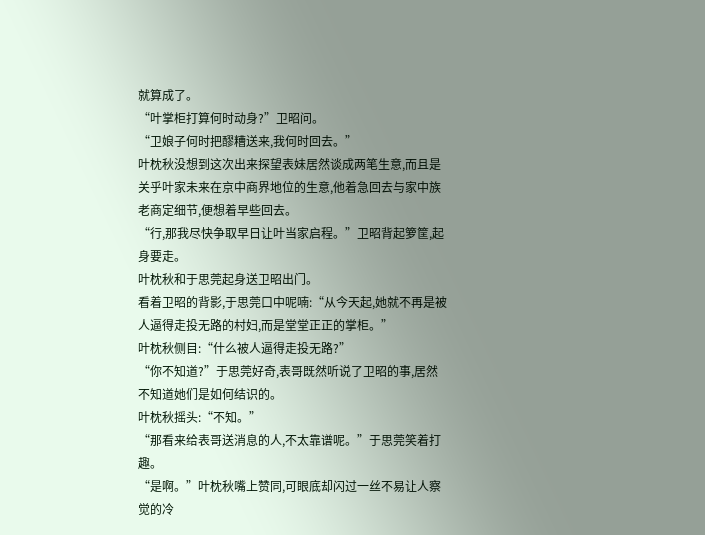就算成了。
“叶掌柜打算何时动身?”卫昭问。
“卫娘子何时把醪糟送来,我何时回去。”
叶枕秋没想到这次出来探望表妹居然谈成两笔生意,而且是关乎叶家未来在京中商界地位的生意,他着急回去与家中族老商定细节,便想着早些回去。
“行,那我尽快争取早日让叶当家启程。”卫昭背起箩筐,起身要走。
叶枕秋和于思莞起身送卫昭出门。
看着卫昭的背影,于思莞口中呢喃:“从今天起,她就不再是被人逼得走投无路的村妇,而是堂堂正正的掌柜。”
叶枕秋侧目:“什么被人逼得走投无路?”
“你不知道?”于思莞好奇,表哥既然听说了卫昭的事,居然不知道她们是如何结识的。
叶枕秋摇头:“不知。”
“那看来给表哥送消息的人,不太靠谱呢。”于思莞笑着打趣。
“是啊。”叶枕秋嘴上赞同,可眼底却闪过一丝不易让人察觉的冷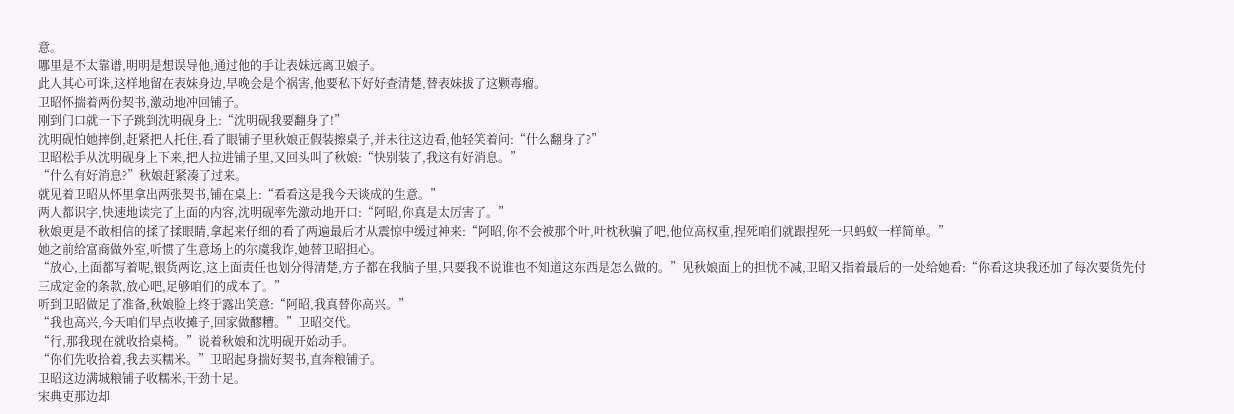意。
哪里是不太靠谱,明明是想误导他,通过他的手让表妹远离卫娘子。
此人其心可诛,这样地留在表妹身边,早晚会是个祸害,他要私下好好查清楚,替表妹拔了这颗毒瘤。
卫昭怀揣着两份契书,激动地冲回铺子。
刚到门口就一下子跳到沈明砚身上:“沈明砚我要翻身了!”
沈明砚怕她摔倒,赶紧把人托住,看了眼铺子里秋娘正假装擦桌子,并未往这边看,他轻笑着问:“什么翻身了?”
卫昭松手从沈明砚身上下来,把人拉进铺子里,又回头叫了秋娘:“快别装了,我这有好消息。”
“什么有好消息?”秋娘赶紧凑了过来。
就见着卫昭从怀里拿出两张契书,铺在桌上:“看看这是我今天谈成的生意。”
两人都识字,快速地读完了上面的内容,沈明砚率先激动地开口:“阿昭,你真是太厉害了。”
秋娘更是不敢相信的揉了揉眼睛,拿起来仔细的看了两遍最后才从震惊中缓过神来:“阿昭,你不会被那个叶,叶枕秋骗了吧,他位高权重,捏死咱们就跟捏死一只蚂蚁一样简单。”
她之前给富商做外室,听惯了生意场上的尔虞我诈,她替卫昭担心。
“放心,上面都写着呢,银货两讫,这上面责任也划分得清楚,方子都在我脑子里,只要我不说谁也不知道这东西是怎么做的。”见秋娘面上的担忧不减,卫昭又指着最后的一处给她看:“你看这块我还加了每次要货先付三成定金的条款,放心吧,足够咱们的成本了。”
听到卫昭做足了准备,秋娘脸上终于露出笑意:“阿昭,我真替你高兴。”
“我也高兴,今天咱们早点收摊子,回家做醪糟。”卫昭交代。
“行,那我现在就收拾桌椅。”说着秋娘和沈明砚开始动手。
“你们先收拾着,我去买糯米。”卫昭起身揣好契书,直奔粮铺子。
卫昭这边满城粮铺子收糯米,干劲十足。
宋典吏那边却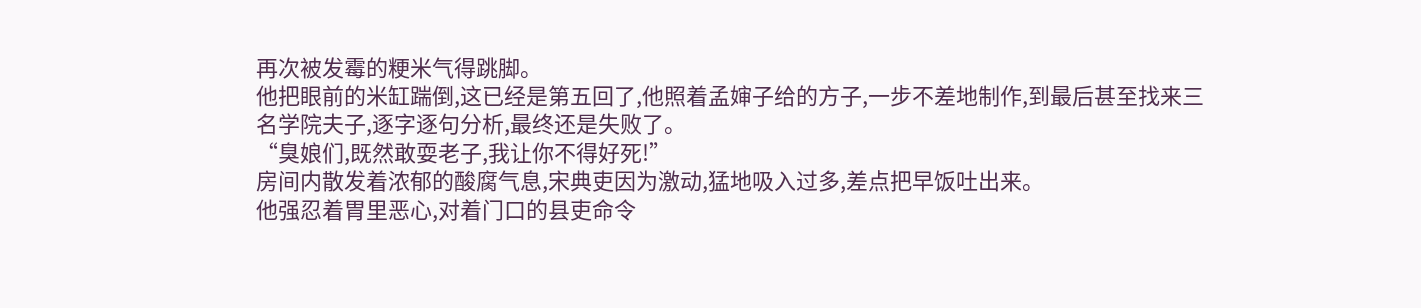再次被发霉的粳米气得跳脚。
他把眼前的米缸踹倒,这已经是第五回了,他照着孟婶子给的方子,一步不差地制作,到最后甚至找来三名学院夫子,逐字逐句分析,最终还是失败了。
“臭娘们,既然敢耍老子,我让你不得好死!”
房间内散发着浓郁的酸腐气息,宋典吏因为激动,猛地吸入过多,差点把早饭吐出来。
他强忍着胃里恶心,对着门口的县吏命令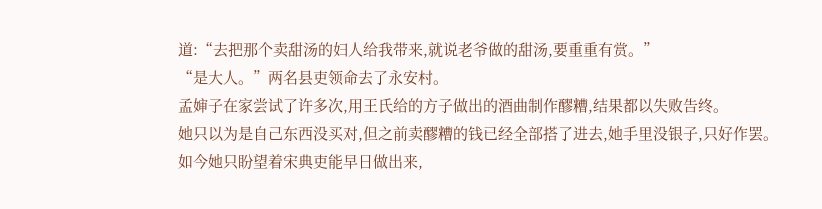道:“去把那个卖甜汤的妇人给我带来,就说老爷做的甜汤,要重重有赏。”
“是大人。”两名县吏领命去了永安村。
孟婶子在家尝试了许多次,用王氏给的方子做出的酒曲制作醪糟,结果都以失败告终。
她只以为是自己东西没买对,但之前卖醪糟的钱已经全部搭了进去,她手里没银子,只好作罢。
如今她只盼望着宋典吏能早日做出来,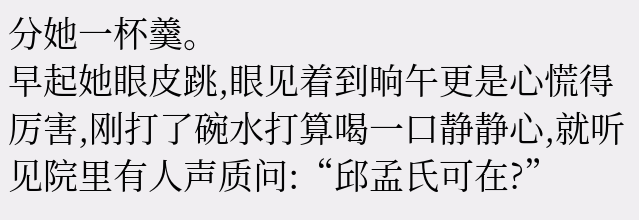分她一杯羹。
早起她眼皮跳,眼见着到晌午更是心慌得厉害,刚打了碗水打算喝一口静静心,就听见院里有人声质问:“邱孟氏可在?”